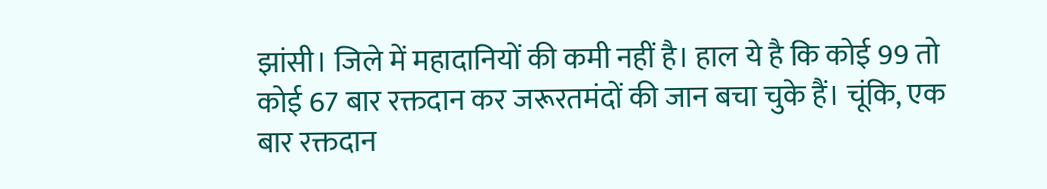झांसी। जिले में महादानियों की कमी नहीं है। हाल ये है कि कोई 99 तो कोई 67 बार रक्तदान कर जरूरतमंदों की जान बचा चुके हैं। चूंकि, एक बार रक्तदान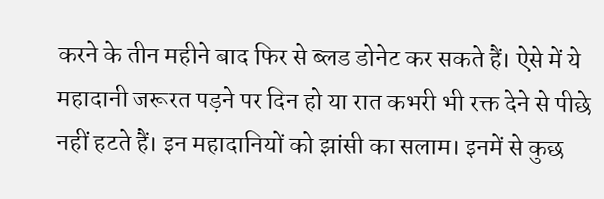करने के तीन महीने बाद फिर से ब्लड डोनेट कर सकते हैं। ऐसे में ये महादानी जरूरत पड़ने पर दिन हो या रात कभरी भी रक्त देने से पीछे नहीं हटते हैं। इन महादानियों को झांसी का सलाम। इनमें से कुछ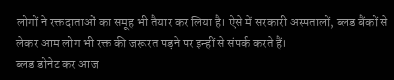लोगों ने रक्तदाताओं का समूह भी तैयार कर लिया है। ऐसे में सरकारी अस्पतालों, ब्लड बैंकों से लेकर आम लोग भी रक्त की जरूरत पड़ने पर इन्हीं से संपर्क करते हैं।
ब्लड डोनेट कर आज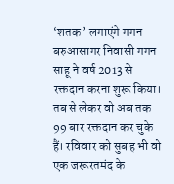‘शतक’ लगाएंगे गगन
बरुआसागर निवासी गगन साहू ने वर्ष 2013 से रक्तदान करना शुरू किया। तब से लेकर वो अब तक 99 बार रक्तदान कर चुके हैं। रविवार को सुबह भी वो एक जरूरतमंद के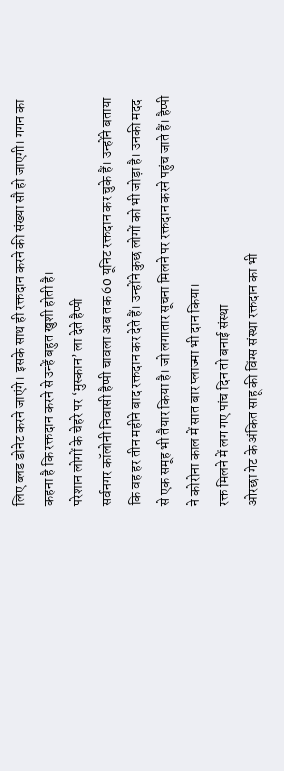लिए ब्लड डोनेट करने जाएंगे। इसके साथ ही रक्तदान करने की संख्या सौ हो जाएगी। गगन का कहना है कि रक्तदान करने से उन्हें बहुत खुशी होती है।
परेशान लोगों के चेहरे पर ‘मुस्कान’ ला देते हैप्पी
सर्वनगर कॉलोनी निवासी हैप्पी चावला अब तक 60 यूनिट रक्तदान कर चुके हैं। उन्होंने बताया कि वह हर तीन महीने बाद रक्तदान कर देते हैं। उन्होंने कुछ लोगों को भी जोड़ा है। उनकी मदद से एक समूह भी तैयार किया है। जो लगातार सूचना मिलने पर रक्तदान करने पहुंच जाते हैं। हैप्पी ने कोरोना काल में सात बार प्लाज्मा भी दान किया।
रक्त मिलने में लग गए पांच दिन तो बनाई संस्था
ओरछा गेट के अंकित साहू की विंग्स संस्था रक्तदान का भी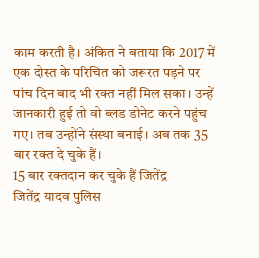काम करती है। अंकित ने बताया कि 2017 में एक दोस्त के परिचित को जरूरत पड़ने पर पांच दिन बाद भी रक्त नहीं मिल सका। उन्हें जानकारी हुई तो वो ब्लड डोनेट करने पहुंच गए। तब उन्होंने संस्था बनाई। अब तक 35 बार रक्त दे चुके हैं।
15 बार रक्तदान कर चुके हैं जितेंद्र
जितेंद्र यादव पुलिस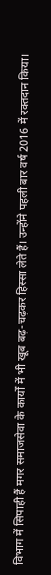विभाग में सिपाही हैं मगर समाजसेवा के कार्यों में भी खूब बढ़-चढ़कर हिस्सा लेते हैं। उन्होंने पहली बार वर्ष 2016 में रक्तदान किया।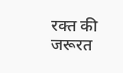रक्त की जरूरत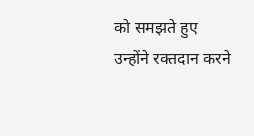को समझते हुए उन्होंने रक्तदान करने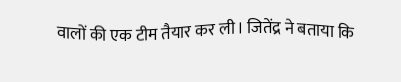वालों की एक टीम तैयार कर ली। जितेंद्र ने बताया कि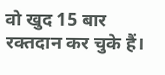वो खुद 15 बार रक्तदान कर चुके हैं।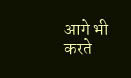आगे भी करते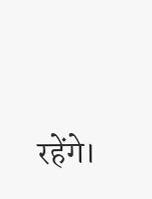रहेंगे।